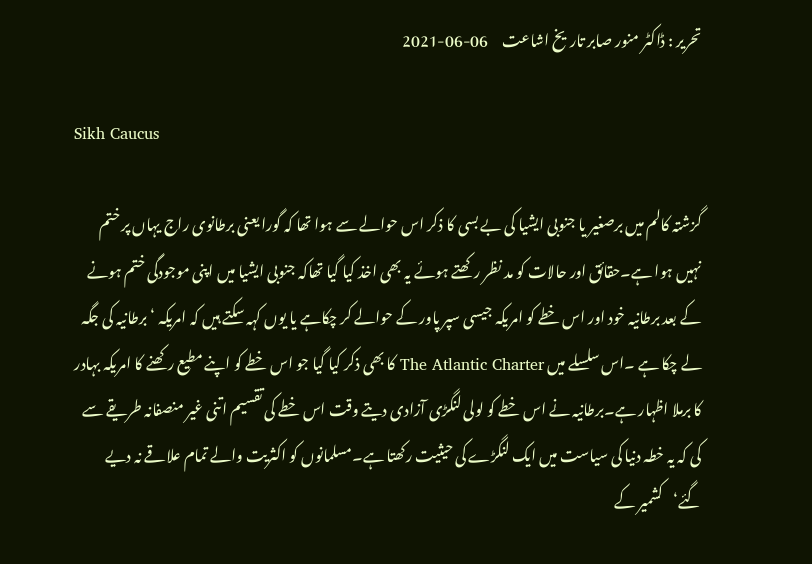تحریر : ڈاکٹر منور صابر تاریخ اشاعت     06-06-2021

Sikh Caucus

گزشتہ کالم میں برصغیر یا جنوبی ایشیا کی بے بسی کا ذکر اس حوالے سے ہوا تھا کہ گورا یعنی برطانوی راج یہاں پر ختم نہیں ہوا ہے۔حقائق اور حالات کو مد نظر رکھتے ہوئے یہ بھی اخذ کیا گیا تھاکہ جنوبی ایشیا میں اپنی موجودگی ختم ہونے کے بعد برطانیہ خود اور اس خطے کو امریکہ جیسی سپر پاور کے حوالے کر چکاہے یا یوں کہہ سکتے ہیں کہ امریکہ ‘برطانیہ کی جگہ لے چکا ہے ۔اس سلسلے میں The Atlantic Charter کا بھی ذکر کیا گیا جو اس خطے کو اپنے مطیع رکھنے کا امریکہ بہادر کا برملا اظہار ہے۔برطانیہ نے اس خطے کو لولی لنگڑی آزادی دیتے وقت اس خطے کی تقسیم اتنی غیر منصفانہ طریقے سے کی کہ یہ خطہ دنیا کی سیاست میں ایک لنگڑے کی حیثیت رکھتا ہے۔مسلمانوں کو اکثریت والے تمام علاقے نہ دیے گئے‘کشمیر کے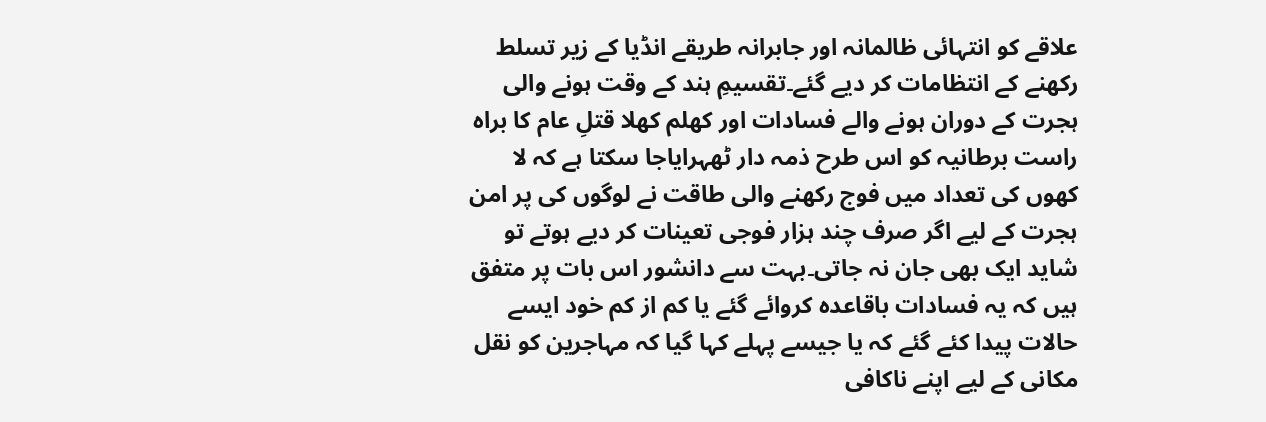علاقے کو انتہائی ظالمانہ اور جابرانہ طریقے انڈیا کے زیر تسلط رکھنے کے انتظامات کر دیے گئے۔تقسیمِ ہند کے وقت ہونے والی ہجرت کے دوران ہونے والے فسادات اور کھلم کھلا قتلِ عام کا براہ راست برطانیہ کو اس طرح ذمہ دار ٹھہرایاجا سکتا ہے کہ لا کھوں کی تعداد میں فوج رکھنے والی طاقت نے لوگوں کی پر امن ہجرت کے لیے اگر صرف چند ہزار فوجی تعینات کر دیے ہوتے تو شاید ایک بھی جان نہ جاتی۔بہت سے دانشور اس بات پر متفق ہیں کہ یہ فسادات باقاعدہ کروائے گئے یا کم از کم خود ایسے حالات پیدا کئے گئے کہ یا جیسے پہلے کہا گیا کہ مہاجرین کو نقل مکانی کے لیے اپنے ناکافی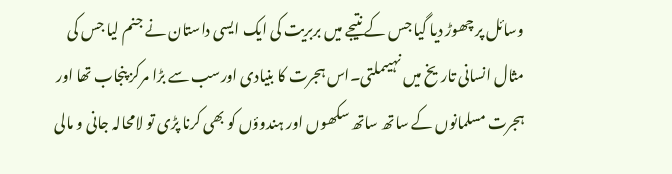وسائل پر چھوڑ دیا گیا جس کے نتیجے میں بربریت کی ایک ایسی داستان نے جنم لیا جس کی مثال انسانی تاریخ میں نہیںملتی۔اس ہجرت کا بنیادی اورسب سے بڑا مرکز پنجاب تھا اور ہجرت مسلمانوں کے ساتھ ساتھ سکھوں اور ہندوؤں کو بھی کرنا پڑی تو لامحالہ جانی و مالی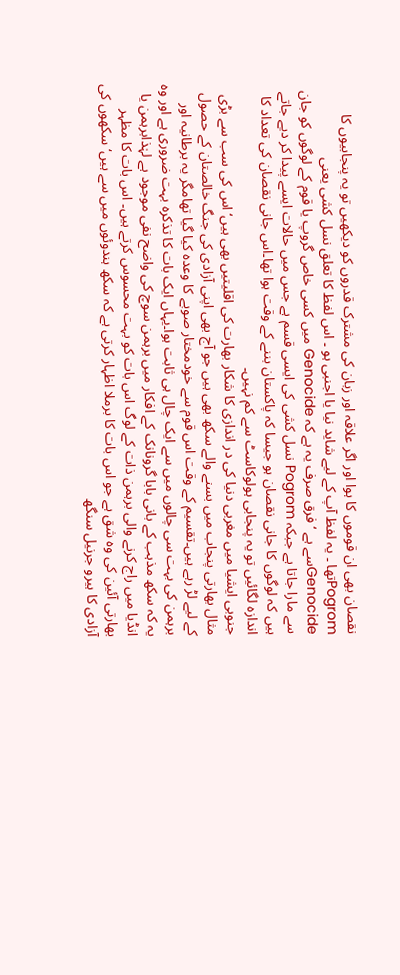نقصان بھی ان قوموں کا ہوا اور اگر علاقہ اور زبان کی مشترک قدروں کو دیکھیں تو یہ پنجابیوں کا Pogromتھا ۔ یہ لفظ آپ کے لیے شاید نیا یا اجنبی ہو ۔ اس لفظ کا تعلق نسل کشی یعنی Genocideسے ہے ‘فرق صرف یہ ہے کہ Genocide میں کسی خاص گروپ یا قوم کے لوگوں کو جان سے مارا جاتا ہے جبکہ Pogrom نسل کشی کی ایسی قسم ہے جس میں حالات ایسے پیدا کر دیے جاتے ہیں کہ لوگوں کا جانی نقصان ہو جیسا کہ پاکستان بننے کے وقت ہوا تھا۔اس جانی نقصان کی تعداد کا اندازہ لگائیں تو یہ پنجابی ہولوکاسٹ سے کم نہیں۔
جنوبی ایشیا میں مغربی دنیا کی در اندازی کا شکار بھارت کی اقلیتیں بھی ہیں‘ اس کی سب سے بڑی مثال بھارتی پنجاب میں بسنے والے سکھ بھی ہیں جو آج بھی اپنی آزادی کی جنگ خالصتان کے حصول کے لیے لڑ رہے ہیں۔تقسیم کے وقت اس قوم سے خودمختار صوبے کا وعدہ کیا گیا تھامگر یہ برطانیہ اور برہمن کی بہت سی چالوں میں سے ایک چال ہی ثابت ہوا۔یہاں ایک بات کا تذکرہ بہت ضروری ہے اور وہ یہ کہ سکھ مذہب کے بانی بابا گرونانک کے افکار میں برہمن سوچ کی واضح نفی موجود ہے لہٰذابرہمن یا انڈیا میں راج کرنے والی برہمن ذات کے لوگ اس بات کو بہت محسوس کرتے ہیں۔ اس بات کا مظہر بھارتی آئین کی وہ شق ہے جو اس بات کا برملا اظہار کرتی ہے کہ سکھ ہندوئوں میں سے ہیں‘سکھوں کی آزادی کا ہیرو جرنیل سنگھ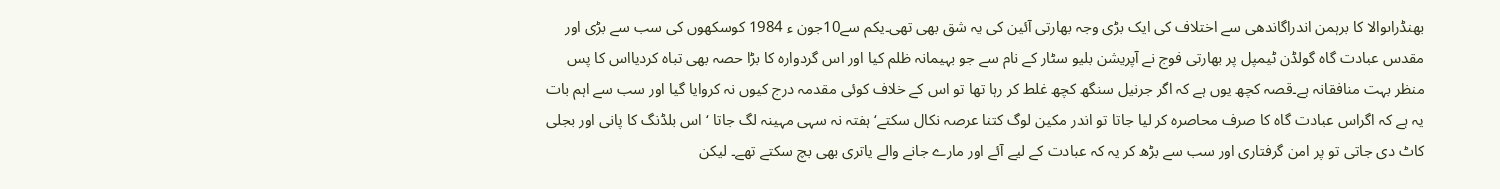بھنڈراںوالا کا برہمن اندراگاندھی سے اختلاف کی ایک بڑی وجہ بھارتی آئین کی یہ شق بھی تھی۔یکم سے10جون ء 1984 کوسکھوں کی سب سے بڑی اور مقدس عبادت گاہ گولڈن ٹیمپل پر بھارتی فوج نے آپریشن بلیو سٹار کے نام سے جو بہیمانہ ظلم کیا اور اس گردوارہ کا بڑا حصہ بھی تباہ کردیااس کا پس منظر بہت منافقانہ ہے۔قصہ کچھ یوں ہے کہ اگر جرنیل سنگھ کچھ غلط کر رہا تھا تو اس کے خلاف کوئی مقدمہ درج کیوں نہ کروایا گیا اور سب سے اہم بات یہ ہے کہ اگراس عبادت گاہ کا صرف محاصرہ کر لیا جاتا تو اندر مکین لوگ کتنا عرصہ نکال سکتے‘ ہفتہ نہ سہی مہینہ لگ جاتا ‘اس بلڈنگ کا پانی اور بجلی کاٹ دی جاتی تو پر امن گرفتاری اور سب سے بڑھ کر یہ کہ عبادت کے لیے آئے اور مارے جانے والے یاتری بھی بچ سکتے تھے۔ لیکن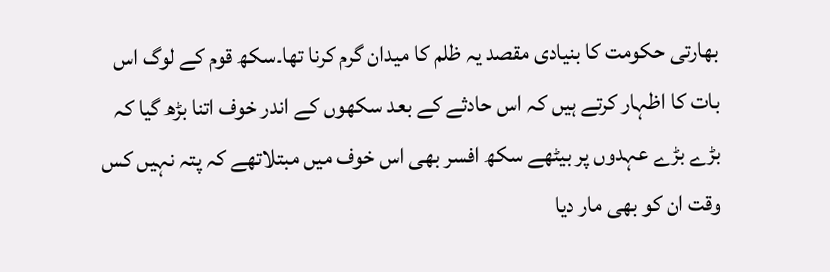بھارتی حکومت کا بنیادی مقصد یہ ظلم کا میدان گرم کرنا تھا۔سکھ قوم کے لوگ اس بات کا اظہار کرتے ہیں کہ اس حادثے کے بعد سکھوں کے اندر خوف اتنا بڑھ گیا کہ بڑے بڑے عہدوں پر بیٹھے سکھ افسر بھی اس خوف میں مبتلاتھے کہ پتہ نہیں کس وقت ان کو بھی مار دیا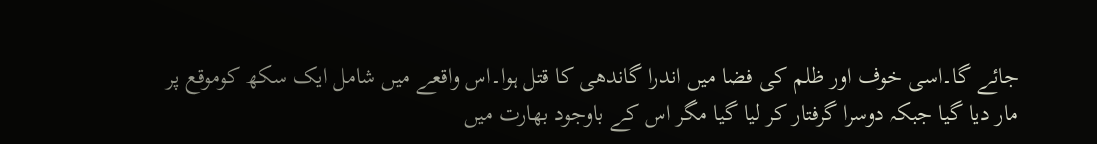جائے گا۔اسی خوف اور ظلم کی فضا میں اندرا گاندھی کا قتل ہوا۔اس واقعے میں شامل ایک سکھ کوموقع پر مار دیا گیا جبکہ دوسرا گرفتار کر لیا گیا مگر اس کے باوجود بھارت میں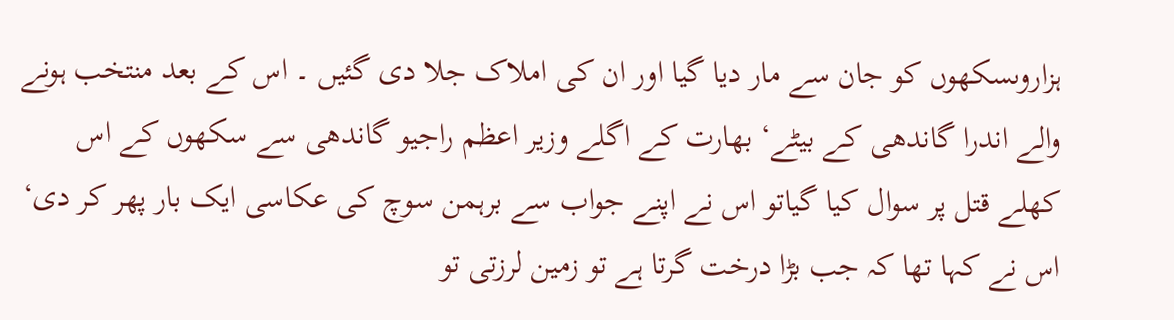ہزاروںسکھوں کو جان سے مار دیا گیا اور ان کی املاک جلا دی گئیں ۔ اس کے بعد منتخب ہونے والے اندرا گاندھی کے بیٹے‘ بھارت کے اگلے وزیر اعظم راجیو گاندھی سے سکھوں کے اس کھلے قتل پر سوال کیا گیاتو اس نے اپنے جواب سے برہمن سوچ کی عکاسی ایک بار پھر کر دی‘ اس نے کہا تھا کہ جب بڑا درخت گرتا ہے تو زمین لرزتی تو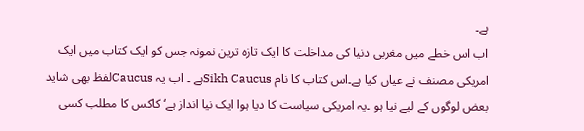ہے۔
اب اس خطے میں مغربی دنیا کی مداخلت کا ایک تازہ ترین نمونہ جس کو ایک کتاب میں ایک امریکی مصنف نے عیاں کیا ہے۔اس کتاب کا نام Sikh Caucusہے ۔ اب یہ Caucusلفظ بھی شاید بعض لوگوں کے لیے نیا ہو ۔یہ امریکی سیاست کا دیا ہوا ایک نیا انداز ہے‘ کاکس کا مطلب کسی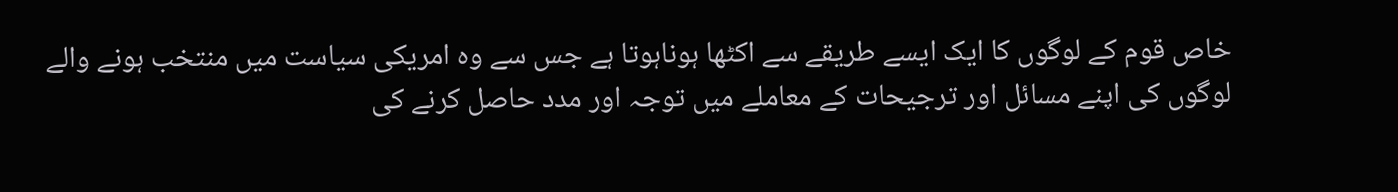خاص قوم کے لوگوں کا ایک ایسے طریقے سے اکٹھا ہوناہوتا ہے جس سے وہ امریکی سیاست میں منتخب ہونے والے لوگوں کی اپنے مسائل اور ترجیحات کے معاملے میں توجہ اور مدد حاصل کرنے کی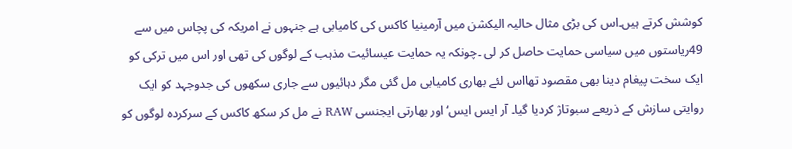کوشش کرتے ہیں۔اس کی بڑی مثال حالیہ الیکشن میں آرمینیا کاکس کی کامیابی ہے جنہوں نے امریکہ کی پچاس میں سے 49ریاستوں میں سیاسی حمایت حاصل کر لی ۔چونکہ یہ حمایت عیسائیت مذہب کے لوگوں کی تھی اور اس میں ترکی کو ایک سخت پیغام دینا بھی مقصود تھااس لئے بھاری کامیابی مل گئی مگر دہائیوں سے جاری سکھوں کی جدوجہد کو ایک روایتی سازش کے ذریعے سبوتاژ کردیا گیا۔ آر ایس ایس‘اور بھارتی ایجنسی RAW نے مل کر سکھ کاکس کے سرکردہ لوگوں کو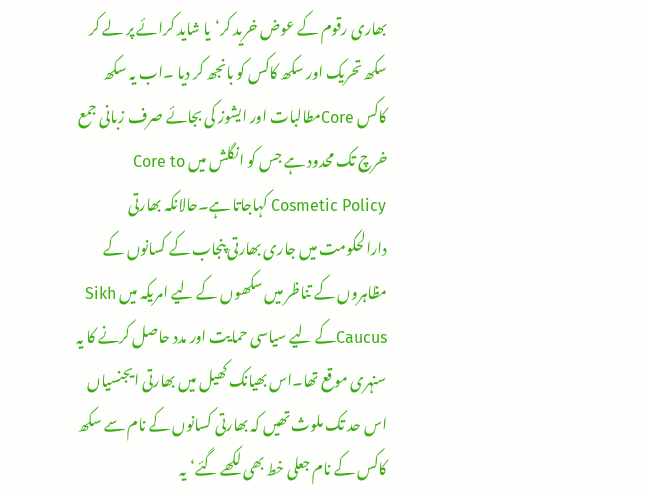بھاری رقوم کے عوض خرید کر‘یا شاید کرائے پر لے کر سکھ تحریک اور سکھ کاکس کو بانجھ کر دیا ۔اب یہ سکھ کاکس Coreمطالبات اور ایشوز کی بجائے صرف زبانی جمع خرچ تک محدود ہے جس کو انگلش میں Core to Cosmetic Policy کہاجاتا ہے۔حالانکہ بھارتی دارالحکومت میں جاری بھارتی پنجاب کے کسانوں کے مظاہروں کے تناظر میں سکھوں کے لیے امریکہ میں Sikh Caucusکے لیے سیاسی حمایت اور مدد حاصل کرنے کا یہ سنہری موقع تھا۔اس بھیانک کھیل میں بھارتی ایجنسیاں اس حد تک ملوث تھیں کہ بھارتی کسانوں کے نام سے سکھ کاکس کے نام جعلی خط بھی لکھے گئے‘یہ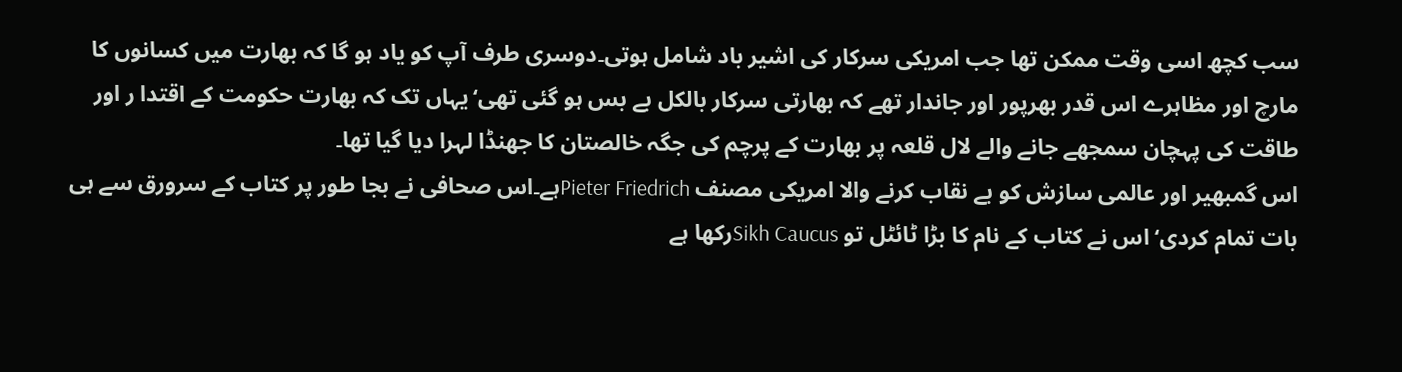سب کچھ اسی وقت ممکن تھا جب امریکی سرکار کی اشیر باد شامل ہوتی۔دوسری طرف آپ کو یاد ہو گا کہ بھارت میں کسانوں کا مارچ اور مظاہرے اس قدر بھرپور اور جاندار تھے کہ بھارتی سرکار بالکل بے بس ہو گئی تھی‘یہاں تک کہ بھارت حکومت کے اقتدا ر اور طاقت کی پہچان سمجھے جانے والے لال قلعہ پر بھارت کے پرچم کی جگہ خالصتان کا جھنڈا لہرا دیا گیا تھا۔
اس گمبھیر اور عالمی سازش کو بے نقاب کرنے والا امریکی مصنف Pieter Friedrichہے۔اس صحافی نے بجا طور پر کتاب کے سرورق سے ہی بات تمام کردی‘ اس نے کتاب کے نام کا بڑا ٹائٹل تو Sikh Caucusرکھا ہے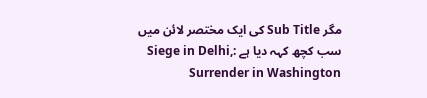مگر Sub Title کی ایک مختصر لائن میں سب کچھ کہہ دیا ہے :Siege in Delhi, Surrender in Washington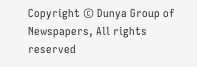Copyright © Dunya Group of Newspapers, All rights reserved